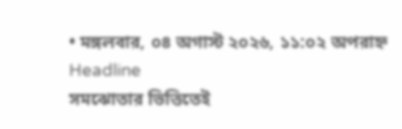• মঙ্গলবার, ০৪ অগাস্ট ২০২৬, ১১:০২ অপরাহ্ন
Headline
সমঝোতার ভিত্তিতেই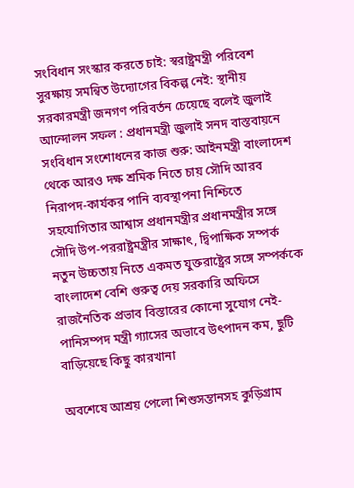সংবিধান সংস্কার করতে চাই: স্বরাষ্ট্রমন্ত্রী পরিবেশ সুরক্ষায় সমন্বিত উদ্যোগের বিকল্প নেই: স্থানীয় সরকারমন্ত্রী জনগণ পরিবর্তন চেয়েছে বলেই জুলাই আন্দোলন সফল : প্রধানমন্ত্রী জুলাই সনদ বাস্তবায়নে সংবিধান সংশোধনের কাজ শুরু: আইনমন্ত্রী বাংলাদেশ থেকে আরও দক্ষ শ্রমিক নিতে চায় সৌদি আরব নিরাপদ-কার্যকর পানি ব্যবস্থাপনা নিশ্চিতে সহযোগিতার আশ্বাস প্রধানমন্ত্রীর প্রধানমন্ত্রীর সঙ্গে সৌদি উপ-পররাষ্ট্রমন্ত্রীর সাক্ষাৎ, দ্বিপাক্ষিক সম্পর্ক নতুন উচ্চতায় নিতে একমত যুক্তরাষ্ট্রের সঙ্গে সম্পর্ককে বাংলাদেশ বেশি গুরুত্ব দেয় সরকারি অফিসে রাজনৈতিক প্রভাব বিস্তারের কোনো সুযোগ নেই- পানিসম্পদ মন্ত্রী গ্যাসের অভাবে উৎপাদন কম, ছুটি বাড়িয়েছে কিছু কারখানা

অবশেষে আশ্রয় পেলো শিশুসন্তানসহ কুড়িগ্রাম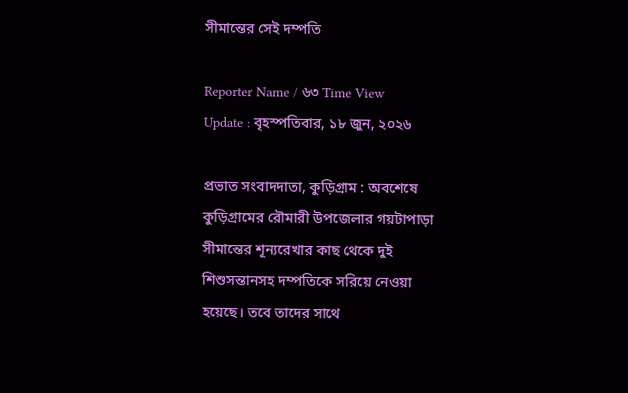সীমান্তের সেই দম্পতি

Reporter Name / ৬৩ Time View
Update : বৃহস্পতিবার, ১৮ জুন, ২০২৬

প্রভাত সংবাদদাতা, কুড়িগ্রাম : অবশেষে কুড়িগ্রামের রৌমারী উপজেলার গয়টাপাড়া সীমান্তের শূন্যরেখার কাছ থেকে দুই শিশুসন্তানসহ দম্পতিকে সরিয়ে নেওয়া হয়েছে। তবে তাদের সাথে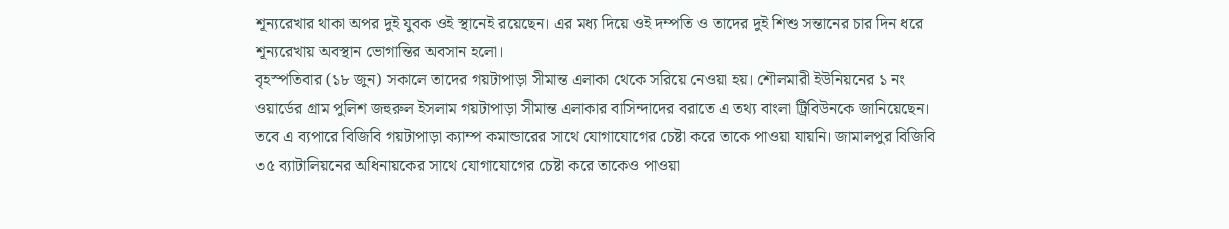শূন্যরেখার থাকা অপর দুই যুবক ওই স্থানেই রয়েছেন। এর মধ্য দিয়ে ওই দম্পতি ও তাদের দুই শিশু সন্তানের চার দিন ধরে শূন্যরেখায় অবস্থান ভোগান্তির অবসান হলো।
বৃহস্পতিবার (১৮ জুন) সকালে তাদের গয়টাপাড়া সীমান্ত এলাকা থেকে সরিয়ে নেওয়া হয়। শৌলমারী ইউনিয়নের ১ নং ওয়ার্ডের গ্রাম পুলিশ জহুরুল ইসলাম গয়টাপাড়া সীমান্ত এলাকার বাসিন্দাদের বরাতে এ তথ্য বাংলা ট্রিবিউনকে জানিয়েছেন।
তবে এ ব্যপারে বিজিবি গয়টাপাড়া ক্যাম্প কমান্ডারের সাথে যোগাযোগের চেষ্টা করে তাকে পাওয়া যায়নি। জামালপুর বিজিবি ৩৫ ব্যাটালিয়নের অধিনায়কের সাথে যোগাযোগের চেষ্টা করে তাকেও পাওয়া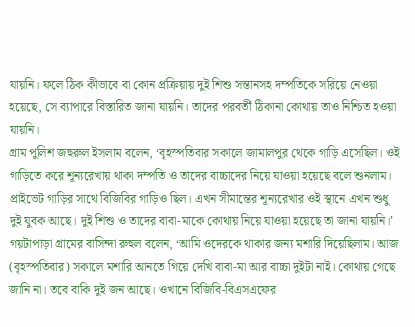যায়নি। ফলে ঠিক কীভাবে বা কোন প্রক্রিয়ায় দুই শিশু সন্তানসহ দম্পতিকে সরিয়ে নেওয়া হয়েছে, সে ব্যাপারে বিস্তারিত জানা যায়নি। তাদের পরবর্তী ঠিকানা কোথায় তাও নিশ্চিত হওয়া যায়নি।
গ্রাম পুলিশ জহুরুল ইসলাম বলেন, ‘বৃহস্পতিবার সকালে জামালপুর থেকে গাড়ি এসেছিল। ওই গাড়িতে করে শূন্যরেখায় থাকা দম্পতি ও তাদের বাচ্চাদের নিয়ে যাওয়া হয়েছে বলে শুনলাম। প্রাইভেট গাড়ির সাথে বিজিবির গাড়িও ছিল। এখন সীমান্তের শূন্যরেখার ওই স্থানে এখন শুধু দুই যুবক আছে। দুই শিশু ও তাদের বাবা-মাকে কোথায় নিয়ে যাওয়া হয়েছে তা জানা যায়নি।’
গয়টাপাড়া গ্রামের বাসিন্দা রুহুল বলেন, ‘আমি ওদেরকে থাকার জন্য মশারি দিয়েছিলাম। আজ (বৃহস্পতিবার) সকালে মশারি আনতে গিয়ে দেখি বাবা-মা আর বাচ্চা দুইটা নাই। কোথায় গেছে জানি না। তবে বাকি দুই জন আছে। ওখানে বিজিবি-বিএসএফের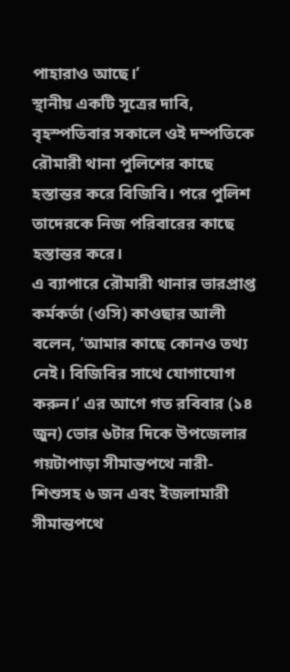পাহারাও আছে।’
স্থানীয় একটি সূত্রের দাবি, বৃহস্পতিবার সকালে ওই দম্পতিকে রৌমারী থানা পুলিশের কাছে হস্তান্তর করে বিজিবি। পরে পুলিশ তাদেরকে নিজ পরিবারের কাছে হস্তান্তর করে।
এ ব্যাপারে রৌমারী থানার ভারপ্রাপ্ত কর্মকর্তা (ওসি) কাওছার আলী বলেন, ‘আমার কাছে কোনও তথ্য নেই। বিজিবির সাথে যোগাযোগ করুন।’ এর আগে গত রবিবার (১৪ জুন) ভোর ৬টার দিকে উপজেলার গয়টাপাড়া সীমান্তপথে নারী-শিশুসহ ৬ জন এবং ইজলামারী সীমান্তপথে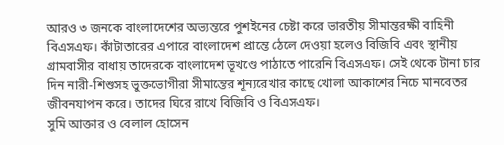আরও ৩ জনকে বাংলাদেশের অভ‌্যন্তরে পুশইনের চেষ্টা ক‌রে‌ ভারতীয় সীমান্তরক্ষী বাহিনী বিএসএফ। কাঁটাতারের এপা‌রে বাংলা‌দেশ প্রান্তে ঠে‌লে দেওয়া হ‌লেও বিজিবি এবং স্থানীয় গ্রামবাসীর বাধায় তাদেরকে বাংলাদেশ ভূখণ্ডে পাঠাতে পারেনি বিএসএফ। সেই থেকে টানা চার দিন নারী-শিশুসহ ভুক্তভোগীরা সীমান্তের শূন্যরেখার কাছে খোলা আকাশের নিচে মানবেতর জীবনযাপন করে। তাদের ঘিরে রাখে বিজিবি ও বিএসএফ।
সুমি আক্তার ও বেলাল হোসেন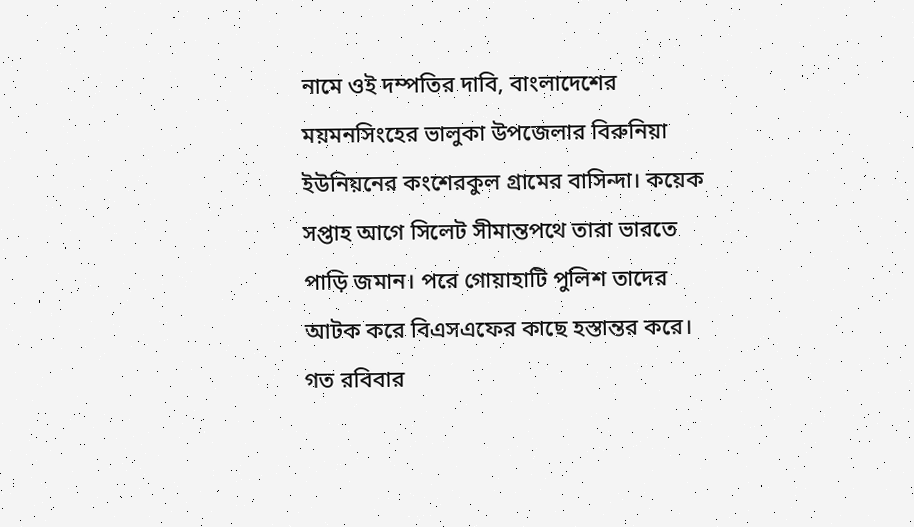নামে ওই দম্পতির দাবি, বাংলাদেশের ময়মনসিংহের ভালুকা উপজেলার বিরুনিয়া ইউনিয়নের কংশেরকুল গ্রামের বাসিন্দা। কয়েক সপ্তাহ আগে সিলেট সীমান্তপথে তারা ভারতে পাড়ি জমান। পরে গোয়াহাটি পুলিশ তাদের আটক করে বিএসএফের কাছে হস্তান্তর করে। গত রবিবার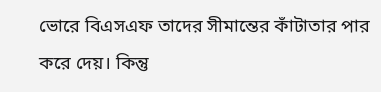ভোরে বিএসএফ তাদের সীমান্তের কাঁটাতার পার করে দেয়। কিন্তু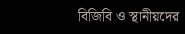বিজিবি ও স্থানীয়দের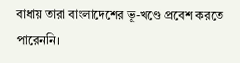বাধায় তারা বাংলাদেশের ভূ-খণ্ডে প্রবেশ করতে পারেননি।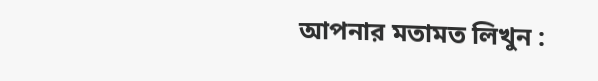আপনার মতামত লিখুন :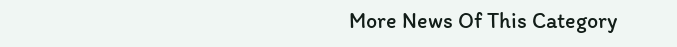More News Of This Category